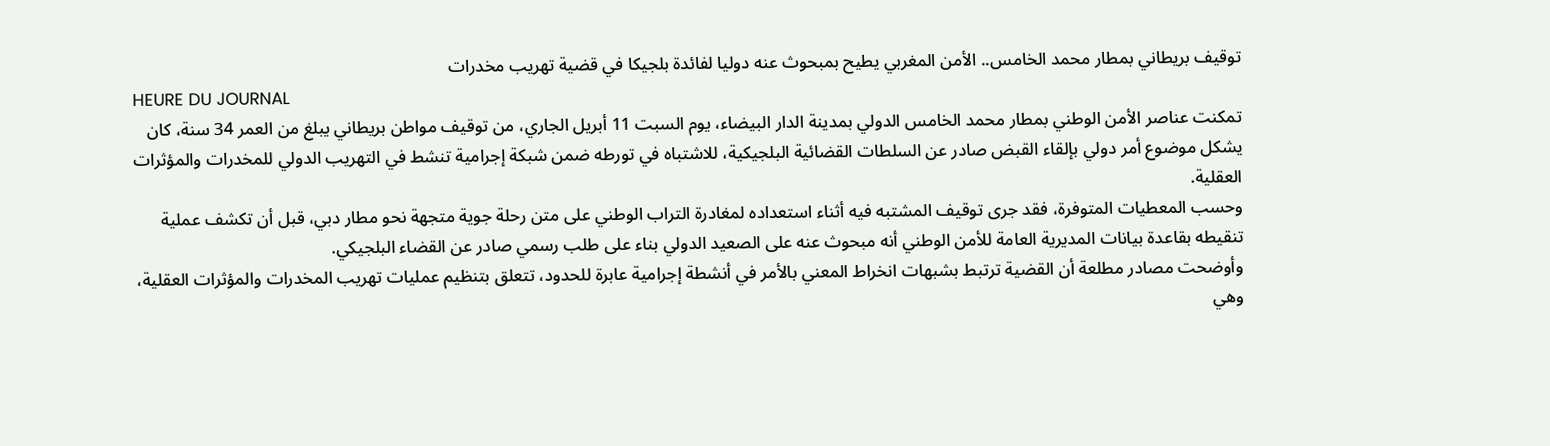توقيف بريطاني بمطار محمد الخامس.. الأمن المغربي يطيح بمبحوث عنه دوليا لفائدة بلجيكا في قضية تهريب مخدرات
HEURE DU JOURNAL
تمكنت عناصر الأمن الوطني بمطار محمد الخامس الدولي بمدينة الدار البيضاء، يوم السبت 11 أبريل الجاري، من توقيف مواطن بريطاني يبلغ من العمر 34 سنة، كان يشكل موضوع أمر دولي بإلقاء القبض صادر عن السلطات القضائية البلجيكية، للاشتباه في تورطه ضمن شبكة إجرامية تنشط في التهريب الدولي للمخدرات والمؤثرات العقلية.
وحسب المعطيات المتوفرة، فقد جرى توقيف المشتبه فيه أثناء استعداده لمغادرة التراب الوطني على متن رحلة جوية متجهة نحو مطار دبي، قبل أن تكشف عملية تنقيطه بقاعدة بيانات المديرية العامة للأمن الوطني أنه مبحوث عنه على الصعيد الدولي بناء على طلب رسمي صادر عن القضاء البلجيكي.
وأوضحت مصادر مطلعة أن القضية ترتبط بشبهات انخراط المعني بالأمر في أنشطة إجرامية عابرة للحدود، تتعلق بتنظيم عمليات تهريب المخدرات والمؤثرات العقلية، وهي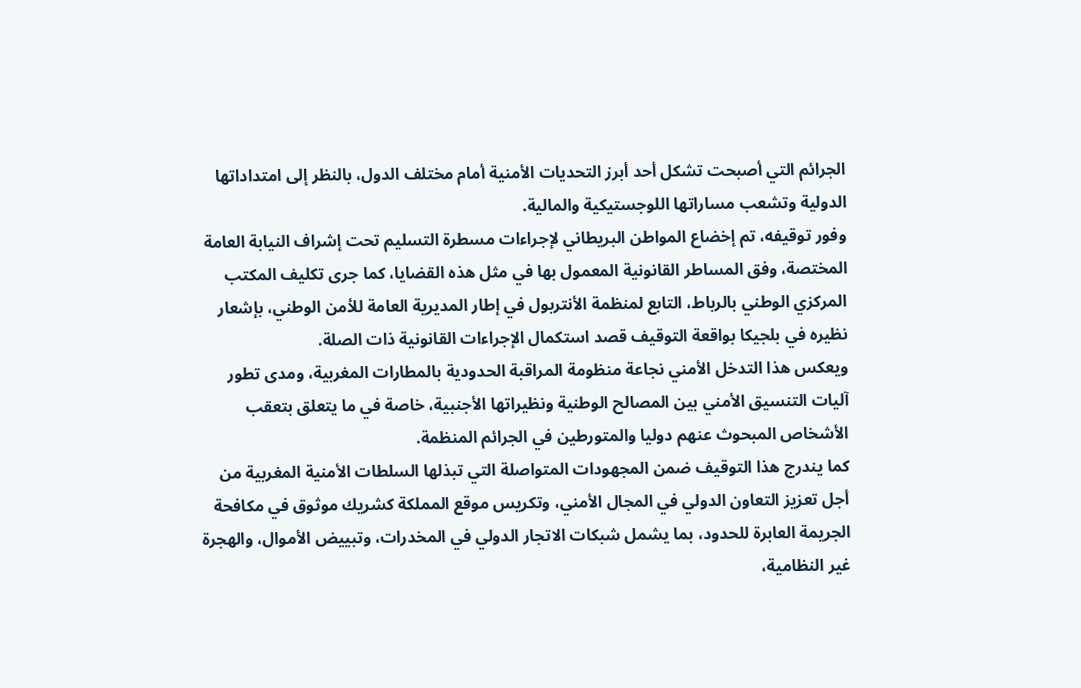الجرائم التي أصبحت تشكل أحد أبرز التحديات الأمنية أمام مختلف الدول، بالنظر إلى امتداداتها الدولية وتشعب مساراتها اللوجستيكية والمالية.
وفور توقيفه، تم إخضاع المواطن البريطاني لإجراءات مسطرة التسليم تحت إشراف النيابة العامة المختصة، وفق المساطر القانونية المعمول بها في مثل هذه القضايا، كما جرى تكليف المكتب المركزي الوطني بالرباط، التابع لمنظمة الأنتربول في إطار المديرية العامة للأمن الوطني، بإشعار نظيره في بلجيكا بواقعة التوقيف قصد استكمال الإجراءات القانونية ذات الصلة.
ويعكس هذا التدخل الأمني نجاعة منظومة المراقبة الحدودية بالمطارات المغربية، ومدى تطور آليات التنسيق الأمني بين المصالح الوطنية ونظيراتها الأجنبية، خاصة في ما يتعلق بتعقب الأشخاص المبحوث عنهم دوليا والمتورطين في الجرائم المنظمة.
كما يندرج هذا التوقيف ضمن المجهودات المتواصلة التي تبذلها السلطات الأمنية المغربية من أجل تعزيز التعاون الدولي في المجال الأمني، وتكريس موقع المملكة كشريك موثوق في مكافحة الجريمة العابرة للحدود، بما يشمل شبكات الاتجار الدولي في المخدرات، وتبييض الأموال، والهجرة غير النظامية،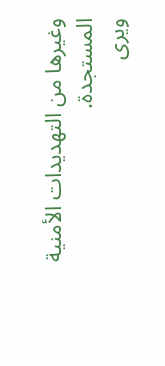وغيرها من التهديدات الأمنية المستجدة.
ويرى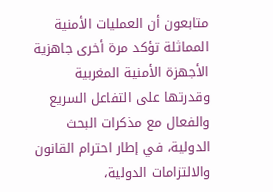متابعون أن العمليات الأمنية المماثلة تؤكد مرة أخرى جاهزية الأجهزة الأمنية المغربية وقدرتها على التفاعل السريع والفعال مع مذكرات البحث الدولية، في إطار احترام القانون والالتزامات الدولية،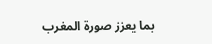بما يعزز صورة المغرب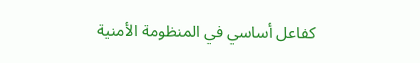كفاعل أساسي في المنظومة الأمنية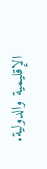الإقليمية والدولية.